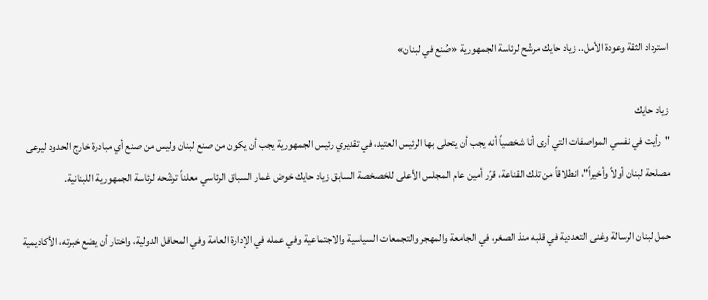استرداد الثقة وعودة الأمل.. زياد حايك مرشّح لرئاسة الجمهورية «صُنع في لبنان»

زياد حايك
"رأيت في نفسي المواصفات التي أرى أنا شخصياً أنه يجب أن يتحلى بها الرئيس العتيد، في تقديري رئيس الجمهورية يجب أن يكون من صنع لبنان وليس من صنع أي مبادرة خارج الحدود ليرعى مصلحة لبنان أولاً وأخيراً"، انطلاقاً من تلك القناعة، قرّر أمين عام المجلس الأعلى للخصخصة السابق زياد حايك خوض غمار السباق الرئاسي معلناً ترشّحه لرئاسة الجمهورية اللبنانية.

حمل لبنان الرسالة وغنى التعددية في قلبه منذ الصغر، في الجامعة والمهجر والتجمعات السياسية والاجتماعية وفي عمله في الإدارة العامة وفي المحافل الدولية، واختار أن يضع خبرته، الأكاديمية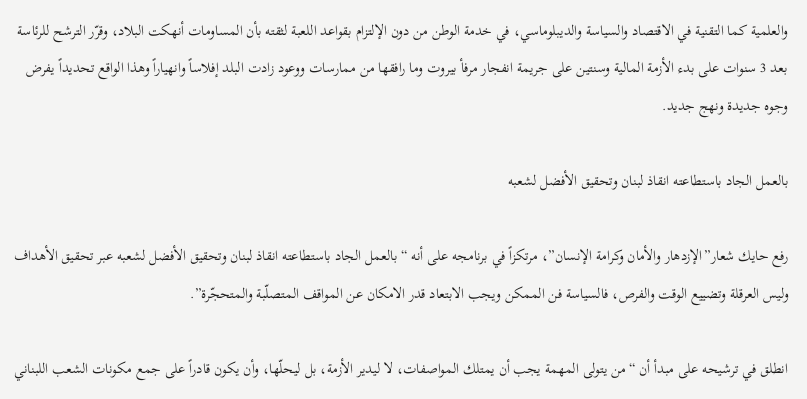والعلمية كما التقنية في الاقتصاد والسياسة والديبلوماسي، في خدمة الوطن من دون الإلتزام بقواعد اللعبة لثقته بأن المساومات أنهكت البلاد، وقرّر الترشح للرئاسة بعد 3 سنوات على بدء الأزمة المالية وسنتين على جريمة انفجار مرفأ بيروت وما رافقها من ممارسات ووعود زادت البلد إفلاساً وانهياراً وهذا الواقع تحديداً يفرض وجوه جديدة ونهج جديد.

بالعمل الجاد باستطاعته انقاذ لبنان وتحقيق الأفضل لشعبه

رفع حايك شعار”الإزدهار والأمان وكرامة الإنسان”، مرتكزاً في برنامجه على أنه “بالعمل الجاد باستطاعته انقاذ لبنان وتحقيق الأفضل لشعبه عبر تحقيق الأهداف وليس العرقلة وتضييع الوقت والفرص، فالسياسة فن الممكن ويجب الابتعاد قدر الامكان عن المواقف المتصلّبة والمتحجّرة”.

انطلق في ترشيحه على مبدأ أن “من يتولى المهمة يجب أن يمتلك المواصفات، لا ليدير الأزمة، بل ليحلّها، وأن يكون قادراً على جمع مكونات الشعب اللبناني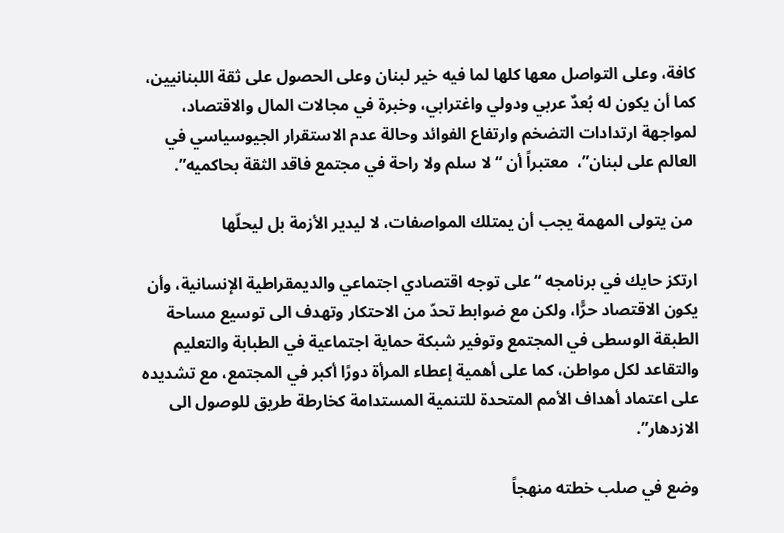كافة، وعلى التواصل معها كلها لما فيه خير لبنان وعلى الحصول على ثقة اللبنانيين، كما أن يكون له بُعدٌ عربي ودولي واغترابي، وخبرة في مجالات المال والاقتصاد، لمواجهة ارتدادات التضخم وارتفاع الفوائد وحالة عدم الاستقرار الجيوسياسي في العالم على لبنان”،  معتبراً أن “لا سلم ولا راحة في مجتمع فاقد الثقة بحاكميه”.

 من يتولى المهمة يجب أن يمتلك المواصفات، لا ليدير الأزمة بل ليحلّها

ارتكز حايك في برنامجه “على توجه اقتصادي اجتماعي والديمقراطية الإنسانية، وأن يكون الاقتصاد حرًّا، ولكن مع ضوابط تحدّ من الاحتكار وتهدف الى توسيع مساحة الطبقة الوسطى في المجتمع وتوفير شبكة حماية اجتماعية في الطبابة والتعليم والتقاعد لكل مواطن، كما على أهمية إعطاء المرأة دورًا أكبر في المجتمع، مع تشديده على اعتماد أهداف الأمم المتحدة للتنمية المستدامة كخارطة طريق للوصول الى الازدهار”.

وضع في صلب خطته منهجاً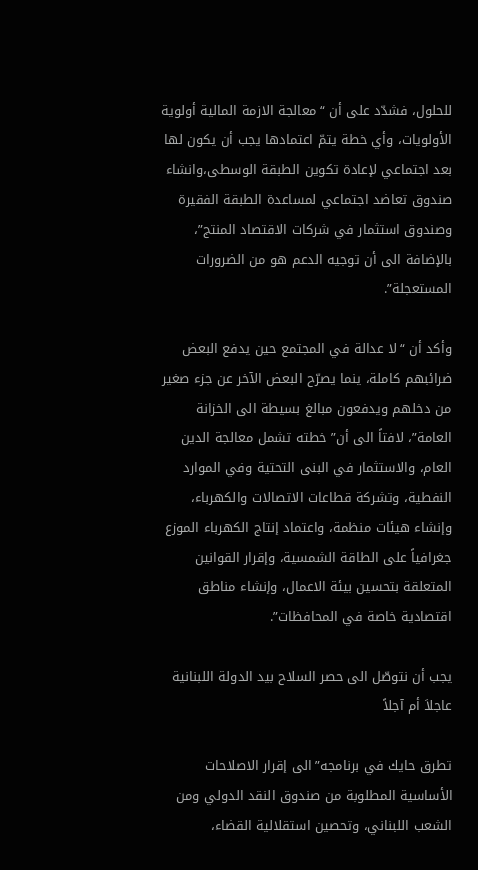للحلول، فشدّد على أن “معالجة الازمة المالية أولوية الأولويات، وأي خطة يتمّ اعتمادها يجب أن يكون لها بعد اجتماعي لإعادة تكوين الطبقة الوسطى،وانشاء صندوق تعاضد اجتماعي لمساعدة الطبقة الفقيرة وصندوق استثمار في شركات الاقتصاد المنتج”، بالإضافة الى أن توجيه الدعم هو من الضرورات المستعجلة”.

وأكد أن “لا عدالة في المجتمع حين يدفع البعض ضرائبهم كاملة، ينما يصرّح البعض الآخر عن جزء صغير من دخلهم ويدفعون مبالغ بسيطة الى الخزانة العامة”، لافتاً الى أن” خطته تشمل معالجة الدين العام، والاستثمار في البنى التحتية وفي الموارد النفطية، وتشركة قطاعات الاتصالات والكهرباء، وإنشاء هيئات منظمة، واعتماد إنتاج الكهرباء الموزع جغرافياً على الطاقة الشمسية، وإقرار القوانين المتعلقة بتحسين بيئة الاعمال، وإنشاء مناطق اقتصادية خاصة في المحافظات”.

يجب أن نتوصّل الى حصر السلاح بيد الدولة اللبنانية عاجلاَ أم آجلاً

تطرق حايك في برنامجه”الى إقرار الاصلاحات الأساسية المطلوبة من صندوق النقد الدولي ومن الشعب اللبناني، وتحصين استقلالية القضاء،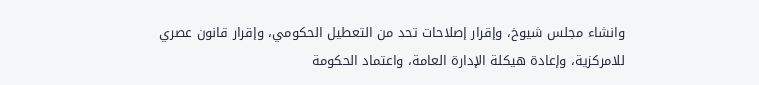وانشاء مجلس شيوخ، وإقرار إصلاحات تحد من التعطيل الحكومي، وإقرار قانون عصري للامركزية، وإعادة هيكلة الإدارة العامة، واعتماد الحكومة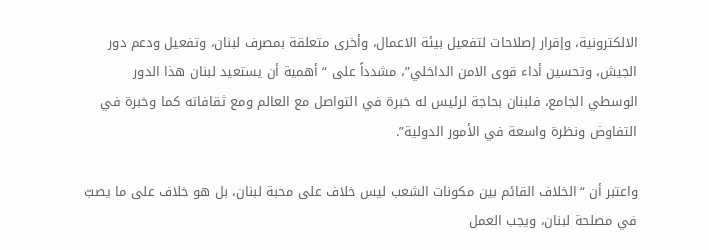الالكترونية، وإقرار إصلاحات لتفعيل بيئة الاعمال، وأخرى متعلقة بمصرف لبنان، وتفعيل ودعم دور الجيش، وتحسين أداء قوى الامن الداخلي”، مشدداً على “أهمية أن يستعيد لبنان هذا الدور الوسطي الجامع، فلبنان بحاجة لرئيس له خبرة في التواصل مع العالم ومع ثقافاته كما وخبرة في التفاوض ونظرة واسعة في الأمور الدولية”.

واعتبر أن “الخلاف القائم بين مكونات الشعب ليس خلاف على محبة لبنان، بل هو خلاف على ما يصبّ في مصلحة لبنان، ويجب العمل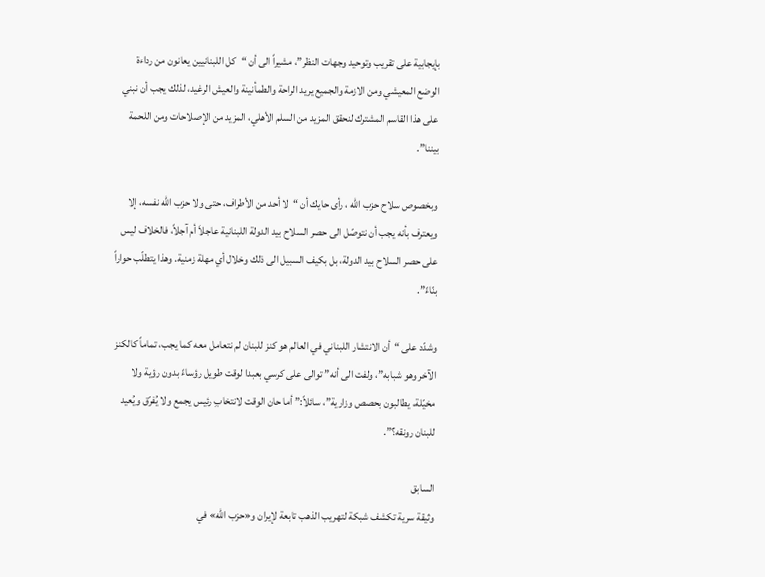بإيجابية على تقريب وتوحيد وجهات النظر”، مشيراً الى أن “كل اللبنانيين يعانون من رداءة الوضع المعيشي ومن الازمة والجميع يريد الراحة والطمأنينة والعيش الرغيد، لذلك يجب أن نبني على هذا القاسم المشترك لنحقق المزيد من السلم الأهلي، المزيد من الإصلاحات ومن اللحمة بيننا”.

وبخصوص سلاح حزب الله ، رأى حايك أن “لا أحد من الأطراف، حتى ولا حزب الله نفسه، إلا ويعترف بأنه يجب أن نتوصّل الى حصر السلاح بيد الدولة اللبنانية عاجلاَ أم آجلاً، فالخلاف ليس على حصر السلاح بيد الدولة، بل بكيف السبيل الى ذلك وخلال أي مهلة زمنية. وهذا يتطلّب حواراً بنّاءً”.

وشدّد على “أن الانتشار اللبناني في العالم هو كنز للبنان لم نتعامل معه كما يجب، تماماً كالكنز الآخر وهو شبابه”، ولفت الى أنه” توالى على كرسي بعبدا لوقت طويل رؤساءً بدون رؤية ولا مخيّلة، يطالبون بحصص وزارية”، سائلاً:” أما حان الوقت لانتخابِ رئيس يجمع ولا يُفرّق ويُعيد للبنان رونقه؟”.

السابق
وثيقة سرية تكشف شبكة لتهريب الذهب تابعة لإيران و«حزب الله» في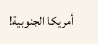أمريكا الجنوبية!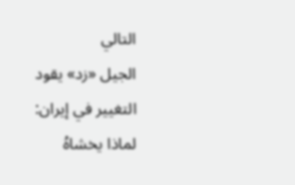التالي
الجيل «زد» يقود التغيير في إيران: لماذا يخشاهُ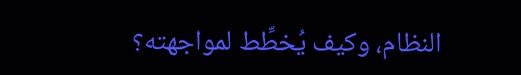النظام، وكيف يُخطِّط لمواجهته؟